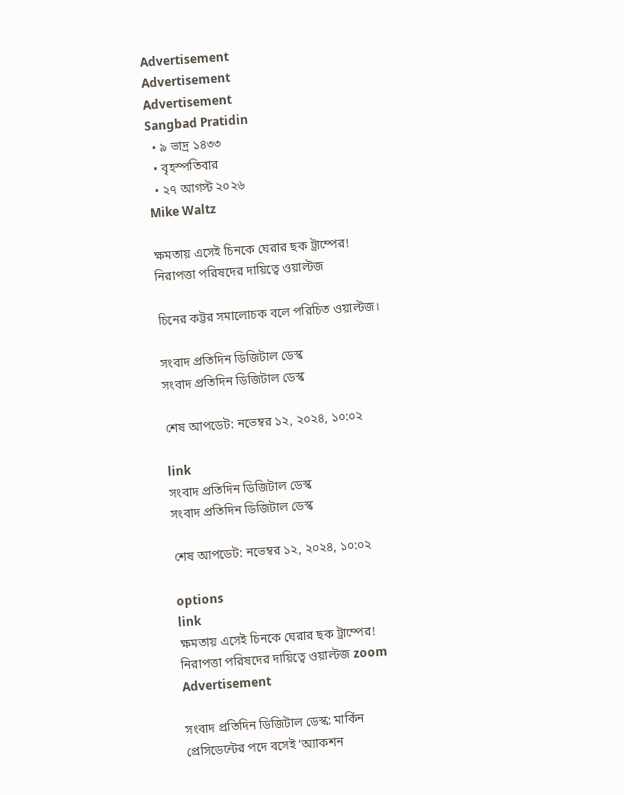Advertisement
Advertisement
Advertisement
Sangbad Pratidin
  • ৯ ভাদ্র ১৪৩৩
  • বৃহস্পতিবার
  • ২৭ আগস্ট ২০২৬
Mike Waltz

ক্ষমতায় এসেই চিনকে ঘেরার ছক ট্রাম্পের! নিরাপত্তা পরিষদের দায়িত্বে ওয়াল্টজ

চিনের কট্টর সমালোচক বলে পরিচিত ওয়াল্টজ।

সংবাদ প্রতিদিন ডিজিটাল ডেস্ক
সংবাদ প্রতিদিন ডিজিটাল ডেস্ক

শেষ আপডেট: নভেম্বর ১২, ২০২৪, ১০:০২

link
সংবাদ প্রতিদিন ডিজিটাল ডেস্ক
সংবাদ প্রতিদিন ডিজিটাল ডেস্ক

শেষ আপডেট: নভেম্বর ১২, ২০২৪, ১০:০২

options
link
ক্ষমতায় এসেই চিনকে ঘেরার ছক ট্রাম্পের! নিরাপত্তা পরিষদের দায়িত্বে ওয়াল্টজ zoom
Advertisement

সংবাদ প্রতিদিন ডিজিটাল ডেস্ক: মার্কিন প্রেসিডেন্টের পদে বসেই ‘অ্যাকশন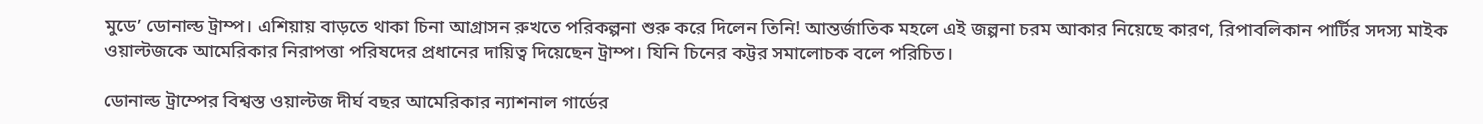মুডে’ ডোনাল্ড ট্রাম্প। এশিয়ায় বাড়তে থাকা চিনা আগ্রাসন রুখতে পরিকল্পনা শুরু করে দিলেন তিনি! আন্তর্জাতিক মহলে এই জল্পনা চরম আকার নিয়েছে কারণ, রিপাবলিকান পার্টির সদস্য মাইক ওয়াল্টজকে আমেরিকার নিরাপত্তা পরিষদের প্রধানের দায়িত্ব দিয়েছেন ট্রাম্প। যিনি চিনের কট্টর সমালোচক বলে পরিচিত।

ডোনাল্ড ট্রাম্পের বিশ্বস্ত ওয়াল্টজ দীর্ঘ বছর আমেরিকার ন্যাশনাল গার্ডের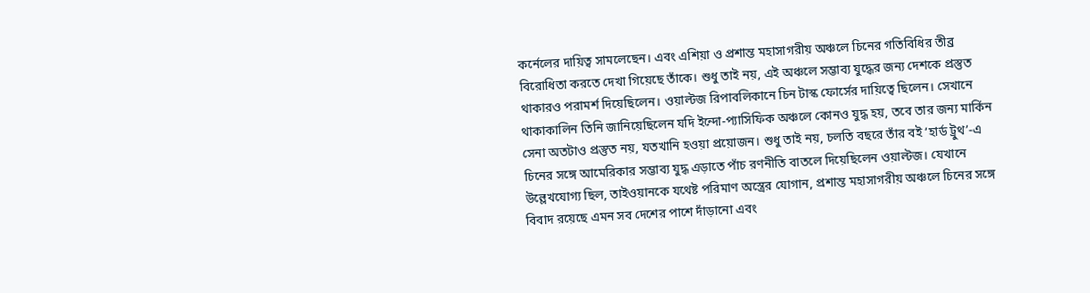কর্নেলের দায়িত্ব সামলেছেন। এবং এশিয়া ও প্রশান্ত মহাসাগরীয় অঞ্চলে চিনের গতিবিধির তীব্র বিরোধিতা করতে দেখা গিয়েছে তাঁকে। শুধু তাই নয়, এই অঞ্চলে সম্ভাব্য যুদ্ধের জন্য দেশকে প্রস্তুত থাকারও পরামর্শ দিয়েছিলেন। ওয়াল্টজ রিপাবলিকানে চিন টাস্ক ফোর্সের দায়িত্বে ছিলেন। সেখানে থাকাকালিন তিনি জানিয়েছিলেন যদি ইন্দো-প্যাসিফিক অঞ্চলে কোনও যুদ্ধ হয়, তবে তার জন্য মার্কিন সেনা অতটাও প্রস্তুত নয়, যতখানি হওয়া প্রয়োজন। শুধু তাই নয়, চলতি বছরে তাঁর বই ‘হার্ড ট্রুথ’-এ চিনের সঙ্গে আমেরিকার সম্ভাব্য যুদ্ধ এড়াতে পাঁচ রণনীতি বাতলে দিয়েছিলেন ওয়াল্টজ। যেখানে উল্লেখযোগ্য ছিল, তাইওয়ানকে যথেষ্ট পরিমাণ অস্ত্রের যোগান, প্রশান্ত মহাসাগরীয় অঞ্চলে চিনের সঙ্গে বিবাদ রয়েছে এমন সব দেশের পাশে দাঁড়ানো এবং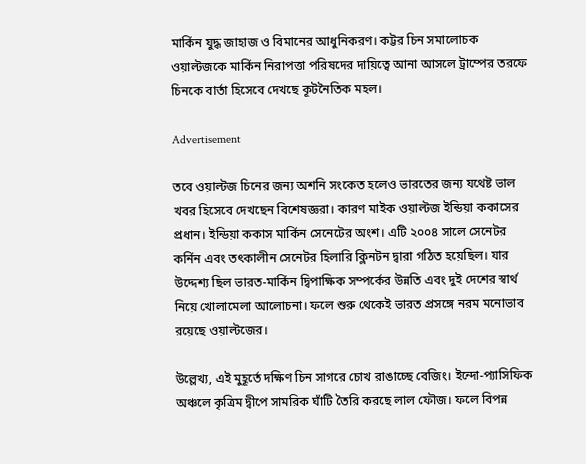মার্কিন যুদ্ধ জাহাজ ও বিমানের আধুনিকরণ। কট্টর চিন সমালোচক ওয়াল্টজকে মার্কিন নিরাপত্তা পরিষদের দায়িত্বে আনা আসলে ট্রাম্পের তরফে চিনকে বার্তা হিসেবে দেখছে কূটনৈতিক মহল।

Advertisement

তবে ওয়াল্টজ চিনের জন্য অশনি সংকেত হলেও ভারতের জন্য যথেষ্ট ভাল খবর হিসেবে দেখছেন বিশেষজ্ঞরা। কারণ মাইক ওয়াল্টজ ইন্ডিয়া ককাসের প্রধান। ইন্ডিয়া ককাস মার্কিন সেনেটের অংশ। এটি ২০০৪ সালে সেনেটর কর্নিন এবং তৎকালীন সেনেটর হিলারি ক্লিনটন দ্বারা গঠিত হয়েছিল। যার উদ্দেশ্য ছিল ভারত-মার্কিন দ্বিপাক্ষিক সম্পর্কের উন্নতি এবং দুই দেশের স্বার্থ নিয়ে খোলামেলা আলোচনা। ফলে শুরু থেকেই ভারত প্রসঙ্গে নরম মনোভাব রয়েছে ওয়াল্টজের।

উল্লেখ্য, এই মুহূর্তে দক্ষিণ চিন সাগরে চোখ রাঙাচ্ছে বেজিং। ইন্দো-প্যাসিফিক অঞ্চলে কৃত্রিম দ্বীপে সামরিক ঘাঁটি তৈরি করছে লাল ফৌজ। ফলে বিপন্ন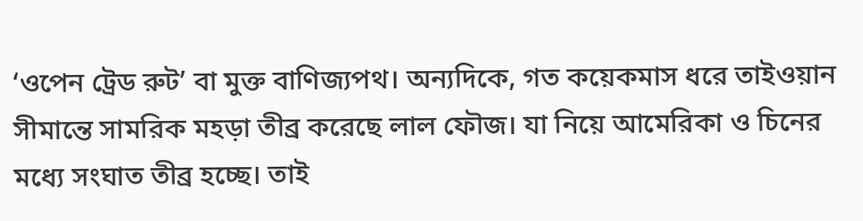‘ওপেন ট্রেড রুট’ বা মুক্ত বাণিজ্যপথ। অন্যদিকে, গত কয়েকমাস ধরে তাইওয়ান সীমান্তে সামরিক মহড়া তীব্র করেছে লাল ফৌজ। যা নিয়ে আমেরিকা ও চিনের মধ্যে সংঘাত তীব্র হচ্ছে। তাই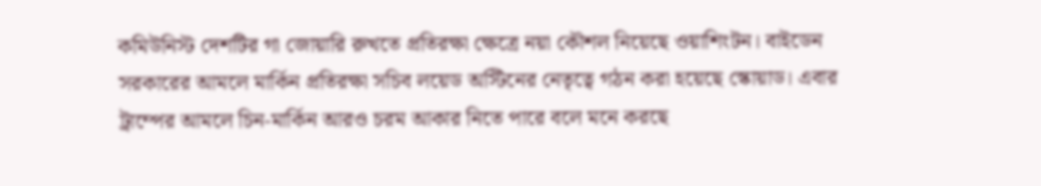কমিউনিস্ট দেশটির গা জোয়ারি রুখতে প্রতিরক্ষা ক্ষেত্রে নয়া কৌশল নিয়েছে ওয়াশিংটন। বাইডেন সরকারের আমলে মার্কিন প্রতিরক্ষা সচিব লয়েড অস্টিনের নেতৃত্বে গঠন করা হয়েছে স্কোয়াড। এবার ট্রাম্পের আমলে চিন-মার্কিন আরও চরম আকার নিতে পারে বলে মনে করছে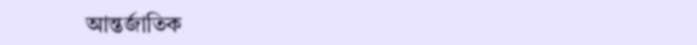আন্তর্জাতিক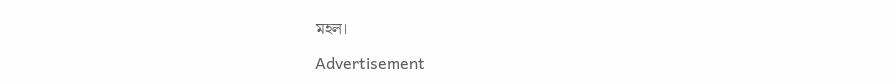মহল।

Advertisement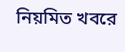নিয়মিত খবরে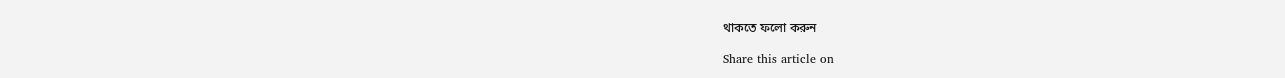থাকতে ফলো করুন

Share this article on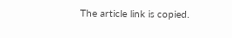The article link is copied.